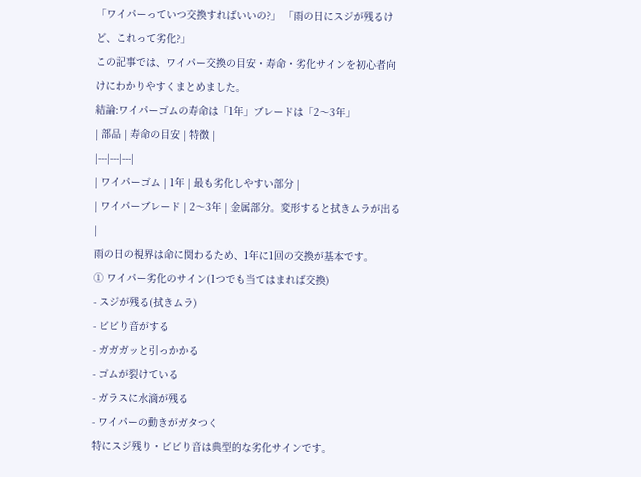「ワイパーっていつ交換すればいいの?」 「雨の日にスジが残るけど、これって劣化?」
この記事では、ワイパー交換の目安・寿命・劣化サインを初心者向けにわかりやすくまとめました。
結論:ワイパーゴムの寿命は「1年」ブレードは「2〜3年」
| 部品 | 寿命の目安 | 特徴 |
|---|---|---|
| ワイパーゴム | 1年 | 最も劣化しやすい部分 |
| ワイパーブレード | 2〜3年 | 金属部分。変形すると拭きムラが出る |
雨の日の視界は命に関わるため、1年に1回の交換が基本です。
① ワイパー劣化のサイン(1つでも当てはまれば交換)
- スジが残る(拭きムラ)
- ビビり音がする
- ガガガッと引っかかる
- ゴムが裂けている
- ガラスに水滴が残る
- ワイパーの動きがガタつく
特にスジ残り・ビビり音は典型的な劣化サインです。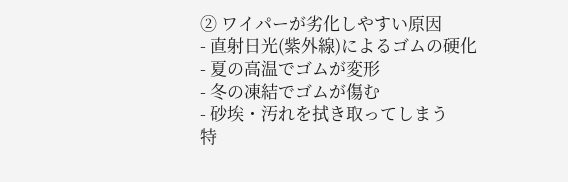② ワイパーが劣化しやすい原因
- 直射日光(紫外線)によるゴムの硬化
- 夏の高温でゴムが変形
- 冬の凍結でゴムが傷む
- 砂埃・汚れを拭き取ってしまう
特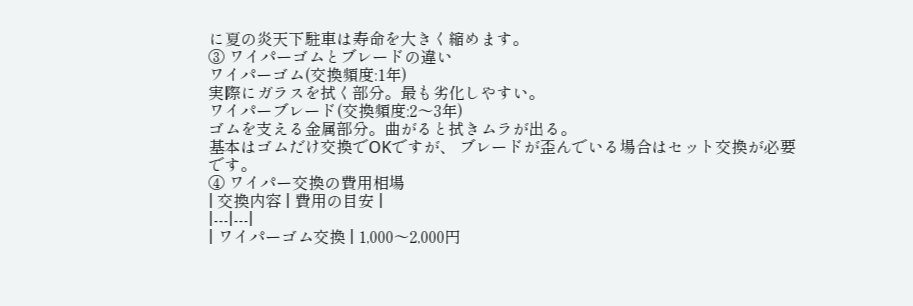に夏の炎天下駐車は寿命を大きく縮めます。
③ ワイパーゴムとブレードの違い
ワイパーゴム(交換頻度:1年)
実際にガラスを拭く部分。最も劣化しやすい。
ワイパーブレード(交換頻度:2〜3年)
ゴムを支える金属部分。曲がると拭きムラが出る。
基本はゴムだけ交換でOKですが、 ブレードが歪んでいる場合はセット交換が必要です。
④ ワイパー交換の費用相場
| 交換内容 | 費用の目安 |
|---|---|
| ワイパーゴム交換 | 1,000〜2,000円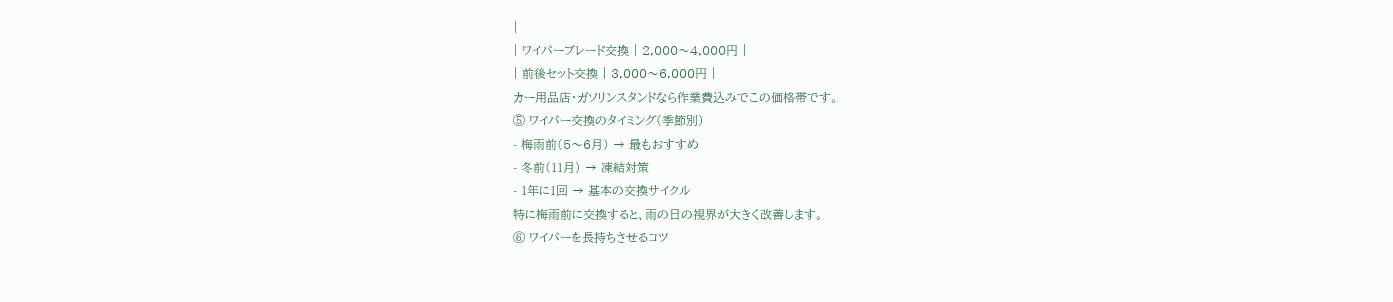|
| ワイパーブレード交換 | 2,000〜4,000円 |
| 前後セット交換 | 3,000〜6,000円 |
カー用品店・ガソリンスタンドなら作業費込みでこの価格帯です。
⑤ ワイパー交換のタイミング(季節別)
- 梅雨前(5〜6月) → 最もおすすめ
- 冬前(11月) → 凍結対策
- 1年に1回 → 基本の交換サイクル
特に梅雨前に交換すると、雨の日の視界が大きく改善します。
⑥ ワイパーを長持ちさせるコツ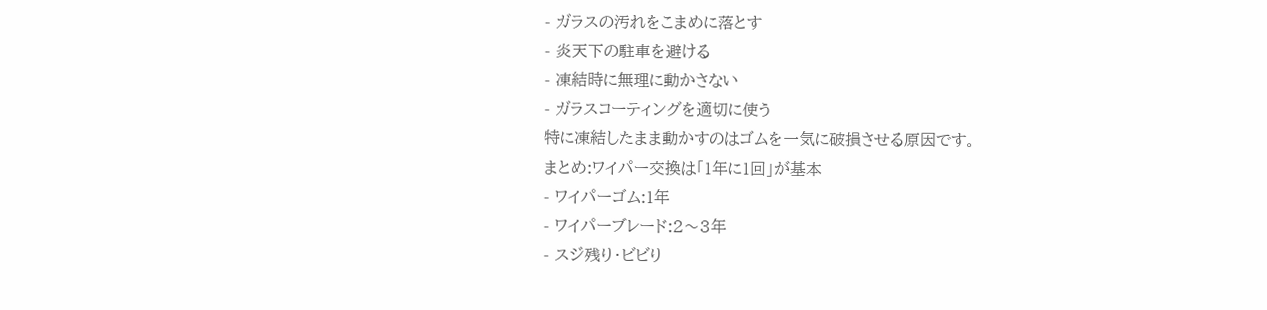- ガラスの汚れをこまめに落とす
- 炎天下の駐車を避ける
- 凍結時に無理に動かさない
- ガラスコーティングを適切に使う
特に凍結したまま動かすのはゴムを一気に破損させる原因です。
まとめ:ワイパー交換は「1年に1回」が基本
- ワイパーゴム:1年
- ワイパーブレード:2〜3年
- スジ残り・ビビり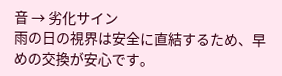音 → 劣化サイン
雨の日の視界は安全に直結するため、早めの交換が安心です。